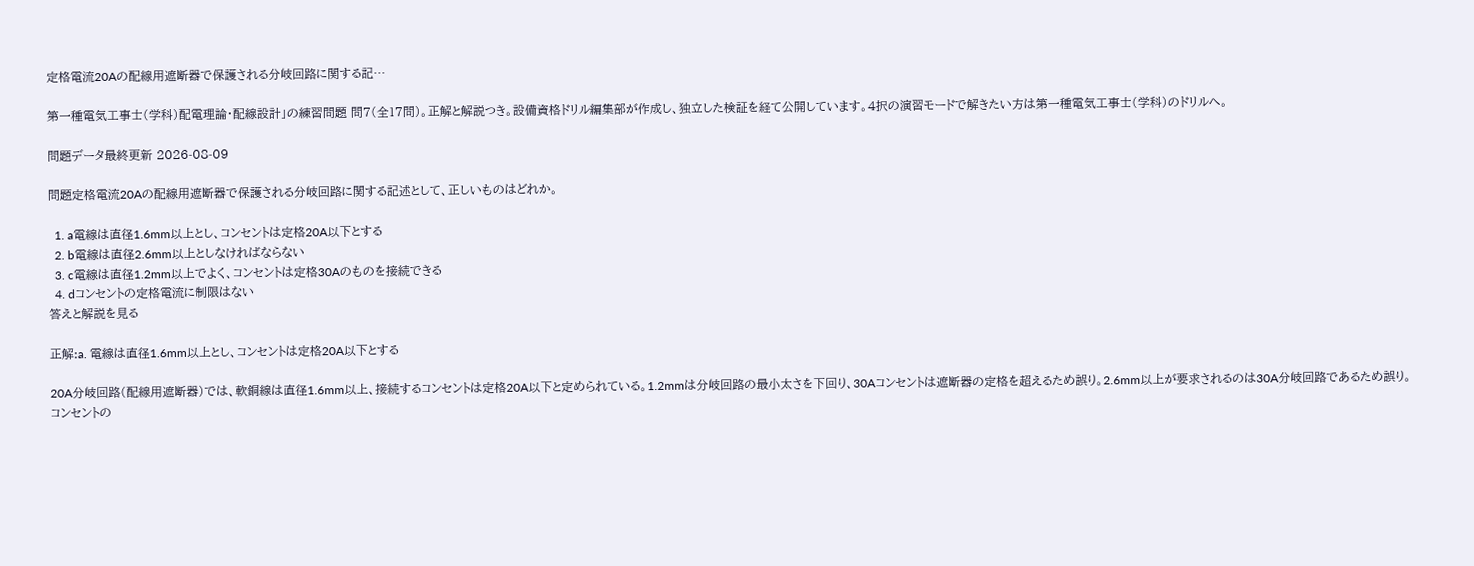定格電流20Aの配線用遮断器で保護される分岐回路に関する記…

第一種電気工事士(学科)配電理論・配線設計」の練習問題 問7(全17問)。正解と解説つき。設備資格ドリル編集部が作成し、独立した検証を経て公開しています。4択の演習モードで解きたい方は第一種電気工事士(学科)のドリルへ。

問題データ最終更新 2026-08-09

問題定格電流20Aの配線用遮断器で保護される分岐回路に関する記述として、正しいものはどれか。

  1. a電線は直径1.6mm以上とし、コンセントは定格20A以下とする
  2. b電線は直径2.6mm以上としなければならない
  3. c電線は直径1.2mm以上でよく、コンセントは定格30Aのものを接続できる
  4. dコンセントの定格電流に制限はない
答えと解説を見る

正解:a. 電線は直径1.6mm以上とし、コンセントは定格20A以下とする

20A分岐回路(配線用遮断器)では、軟銅線は直径1.6mm以上、接続するコンセントは定格20A以下と定められている。1.2mmは分岐回路の最小太さを下回り、30Aコンセントは遮断器の定格を超えるため誤り。2.6mm以上が要求されるのは30A分岐回路であるため誤り。コンセントの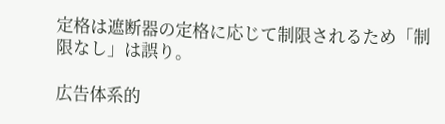定格は遮断器の定格に応じて制限されるため「制限なし」は誤り。

広告体系的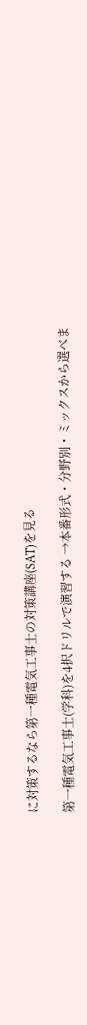に対策するなら第一種電気工事士の対策講座(SAT)を見る

第一種電気工事士(学科)を4択ドリルで演習する →本番形式・分野別・ミックスから選べま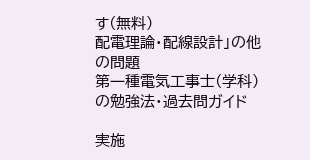す(無料)
配電理論・配線設計」の他の問題
第一種電気工事士(学科) の勉強法・過去問ガイド

実施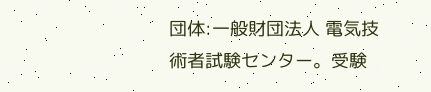団体:一般財団法人 電気技術者試験センター。受験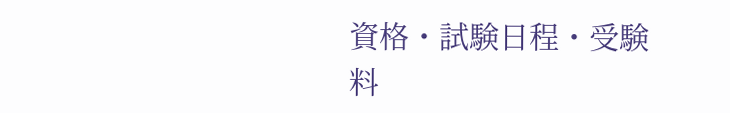資格・試験日程・受験料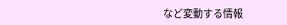など変動する情報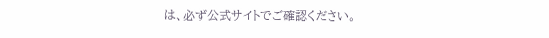は、必ず公式サイトでご確認ください。